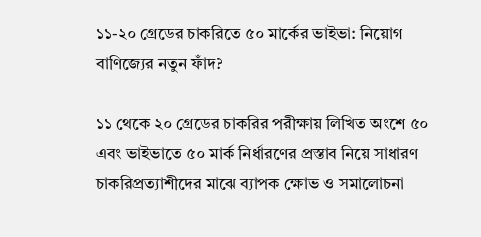১১-২০ গ্রেডের চাকরিতে ৫০ মার্কের ভাইভা: নিয়োগ বাণিজ্যের নতুন ফাঁদ?

১১ থেকে ২০ গ্রেডের চাকরির পরীক্ষায় লিখিত অংশে ৫০ এবং ভাইভাতে ৫০ মার্ক নির্ধারণের প্রস্তাব নিয়ে সাধারণ চাকরিপ্রত্যাশীদের মাঝে ব্যাপক ক্ষোভ ও সমালোচনা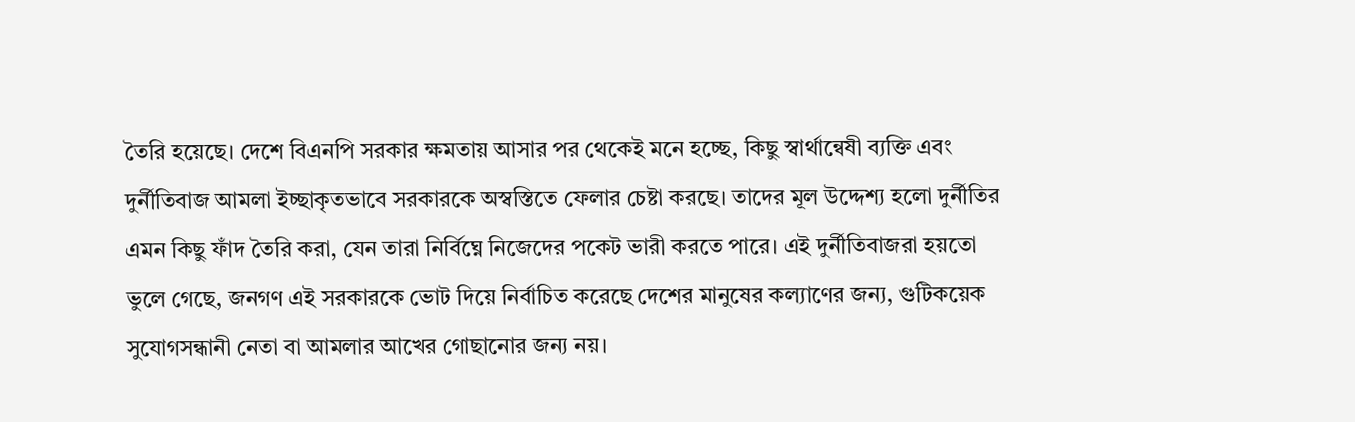তৈরি হয়েছে। দেশে বিএনপি সরকার ক্ষমতায় আসার পর থেকেই মনে হচ্ছে, কিছু স্বার্থান্বেষী ব্যক্তি এবং দুর্নীতিবাজ আমলা ইচ্ছাকৃতভাবে সরকারকে অস্বস্তিতে ফেলার চেষ্টা করছে। তাদের মূল উদ্দেশ্য হলো দুর্নীতির এমন কিছু ফাঁদ তৈরি করা, যেন তারা নির্বিঘ্নে নিজেদের পকেট ভারী করতে পারে। এই দুর্নীতিবাজরা হয়তো ভুলে গেছে, জনগণ এই সরকারকে ভোট দিয়ে নির্বাচিত করেছে দেশের মানুষের কল্যাণের জন্য, গুটিকয়েক সুযোগসন্ধানী নেতা বা আমলার আখের গোছানোর জন্য নয়।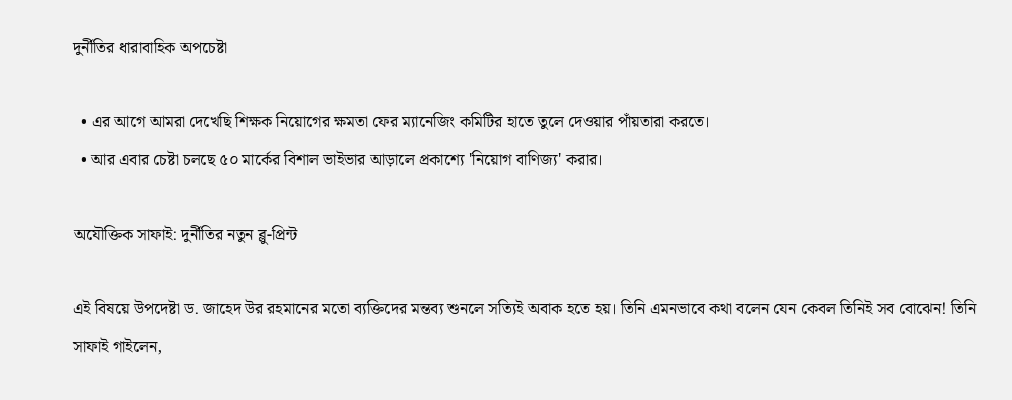দুর্নীতির ধারাবাহিক অপচেষ্টা

  • এর আগে আমরা দেখেছি শিক্ষক নিয়োগের ক্ষমতা ফের ম্যানেজিং কমিটির হাতে তুলে দেওয়ার পাঁয়তারা করতে।
  • আর এবার চেষ্টা চলছে ৫০ মার্কের বিশাল ভাইভার আড়ালে প্রকাশ্যে 'নিয়োগ বাণিজ্য' করার।

অযৌক্তিক সাফাই: দুর্নীতির নতুন ব্লু-প্রিন্ট

এই বিষয়ে উপদেষ্টা ড. জাহেদ উর রহমানের মতো ব্যক্তিদের মন্তব্য শুনলে সত্যিই অবাক হতে হয়। তিনি এমনভাবে কথা বলেন যেন কেবল তিনিই সব বোঝেন! তিনি সাফাই গাইলেন,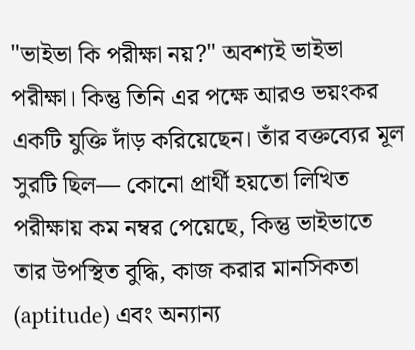"ভাইভা কি পরীক্ষা নয়?" অবশ্যই ভাইভা পরীক্ষা। কিন্তু তিনি এর পক্ষে আরও ভয়ংকর একটি যুক্তি দাঁড় করিয়েছেন। তাঁর বক্তব্যের মূল সুরটি ছিল— কোনো প্রার্থী হয়তো লিখিত পরীক্ষায় কম নম্বর পেয়েছে, কিন্তু ভাইভাতে তার উপস্থিত বুদ্ধি, কাজ করার মানসিকতা (aptitude) এবং অন্যান্য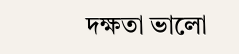দক্ষতা ভালো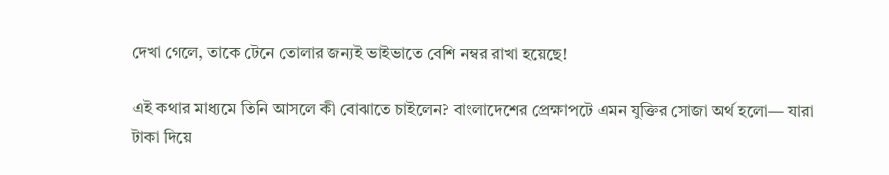দেখা গেলে, তাকে টেনে তোলার জন্যই ভাইভাতে বেশি নম্বর রাখা হয়েছে!

এই কথার মাধ্যমে তিনি আসলে কী বোঝাতে চাইলেন? বাংলাদেশের প্রেক্ষাপটে এমন যুক্তির সোজা অর্থ হলো— যারা টাকা দিয়ে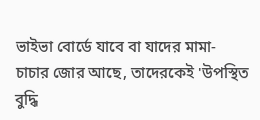ভাইভা বোর্ডে যাবে বা যাদের মামা-চাচার জোর আছে, তাদেরকেই 'উপস্থিত বুদ্ধি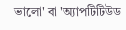ভালো' বা 'অ্যাপটিটিউড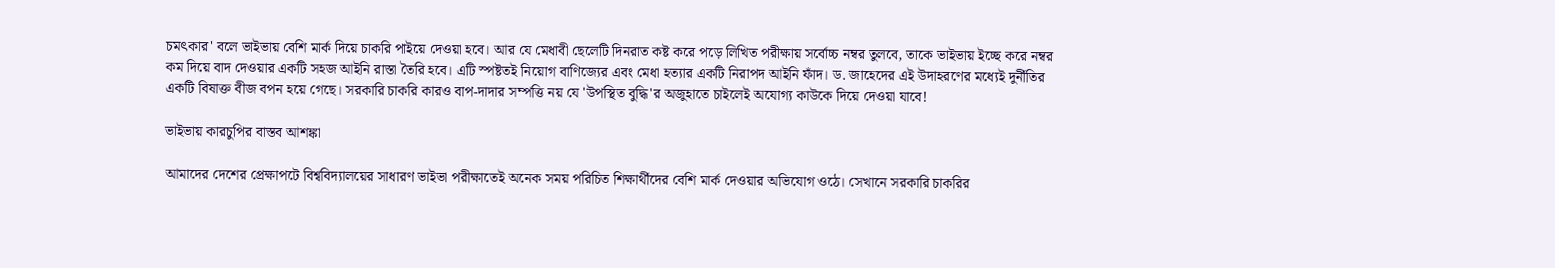চমৎকার' বলে ভাইভায় বেশি মার্ক দিয়ে চাকরি পাইয়ে দেওয়া হবে। আর যে মেধাবী ছেলেটি দিনরাত কষ্ট করে পড়ে লিখিত পরীক্ষায় সর্বোচ্চ নম্বর তুলবে, তাকে ভাইভায় ইচ্ছে করে নম্বর কম দিয়ে বাদ দেওয়ার একটি সহজ আইনি রাস্তা তৈরি হবে। এটি স্পষ্টতই নিয়োগ বাণিজ্যের এবং মেধা হত্যার একটি নিরাপদ আইনি ফাঁদ। ড. জাহেদের এই উদাহরণের মধ্যেই দুর্নীতির একটি বিষাক্ত বীজ বপন হয়ে গেছে। সরকারি চাকরি কারও বাপ-দাদার সম্পত্তি নয় যে 'উপস্থিত বুদ্ধি'র অজুহাতে চাইলেই অযোগ্য কাউকে দিয়ে দেওয়া যাবে!

ভাইভায় কারচুপির বাস্তব আশঙ্কা

আমাদের দেশের প্রেক্ষাপটে বিশ্ববিদ্যালয়ের সাধারণ ভাইভা পরীক্ষাতেই অনেক সময় পরিচিত শিক্ষার্থীদের বেশি মার্ক দেওয়ার অভিযোগ ওঠে। সেখানে সরকারি চাকরির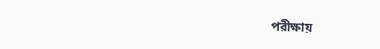পরীক্ষায়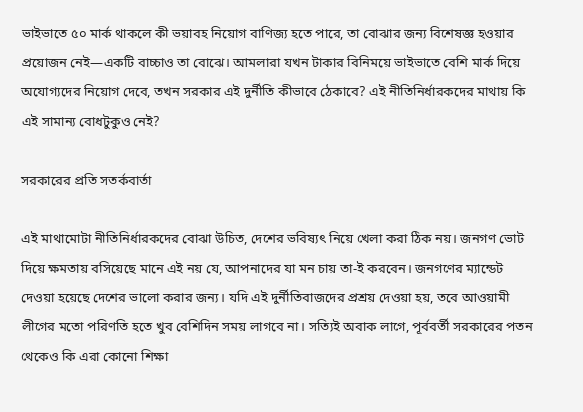ভাইভাতে ৫০ মার্ক থাকলে কী ভয়াবহ নিয়োগ বাণিজ্য হতে পারে, তা বোঝার জন্য বিশেষজ্ঞ হওয়ার প্রয়োজন নেই—একটি বাচ্চাও তা বোঝে। আমলারা যখন টাকার বিনিময়ে ভাইভাতে বেশি মার্ক দিয়ে অযোগ্যদের নিয়োগ দেবে, তখন সরকার এই দুর্নীতি কীভাবে ঠেকাবে? এই নীতিনির্ধারকদের মাথায় কি এই সামান্য বোধটুকুও নেই?

সরকারের প্রতি সতর্কবার্তা

এই মাথামোটা নীতিনির্ধারকদের বোঝা উচিত, দেশের ভবিষ্যৎ নিয়ে খেলা করা ঠিক নয়। জনগণ ভোট দিয়ে ক্ষমতায় বসিয়েছে মানে এই নয় যে, আপনাদের যা মন চায় তা-ই করবেন। জনগণের ম্যান্ডেট দেওয়া হয়েছে দেশের ভালো করার জন্য। যদি এই দুর্নীতিবাজদের প্রশ্রয় দেওয়া হয়, তবে আওয়ামী লীগের মতো পরিণতি হতে খুব বেশিদিন সময় লাগবে না। সত্যিই অবাক লাগে, পূর্ববর্তী সরকারের পতন থেকেও কি এরা কোনো শিক্ষা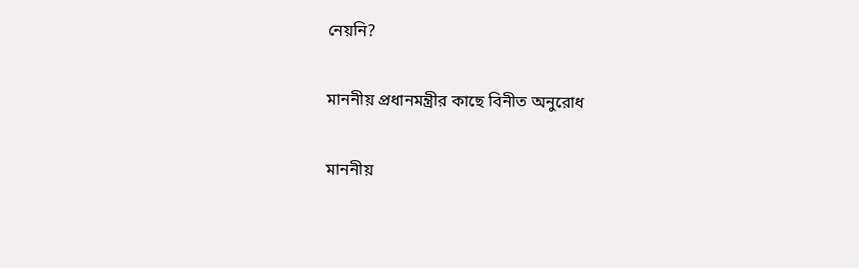নেয়নি?

মাননীয় প্রধানমন্ত্রীর কাছে বিনীত অনুরোধ

মাননীয়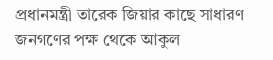প্রধানমন্ত্রী তারেক জিয়ার কাছে সাধারণ জনগণের পক্ষ থেকে আকুল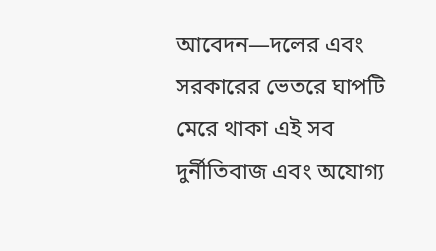আবেদন—দলের এবং সরকারের ভেতরে ঘাপটি মেরে থাকা এই সব দুর্নীতিবাজ এবং অযোগ্য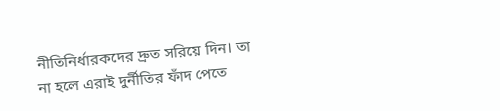নীতিনির্ধারকদের দ্রুত সরিয়ে দিন। তা না হলে এরাই দুর্নীতির ফাঁদ পেতে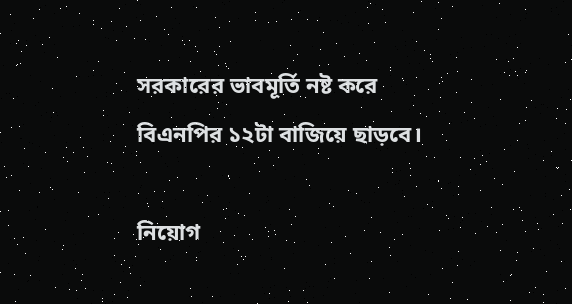সরকারের ভাবমূর্তি নষ্ট করে বিএনপির ১২টা বাজিয়ে ছাড়বে।

নিয়োগ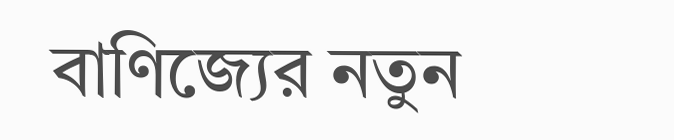বাণিজ্যের নতুন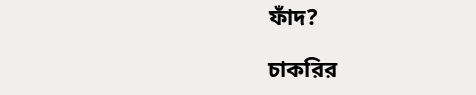ফাঁদ?

চাকরির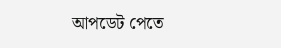আপডেট পেতে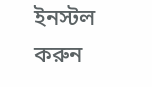ইনস্টল করুন